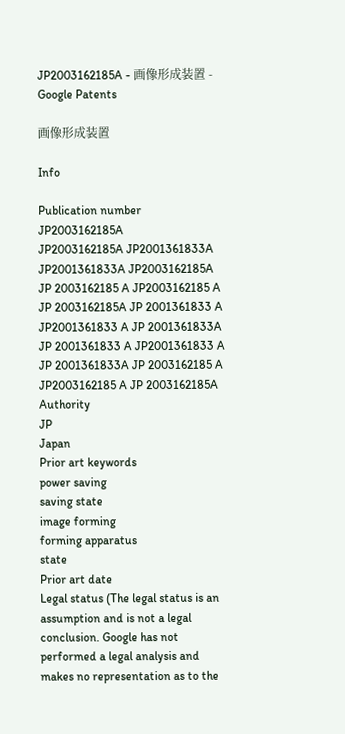JP2003162185A - 画像形成装置 - Google Patents

画像形成装置

Info

Publication number
JP2003162185A
JP2003162185A JP2001361833A JP2001361833A JP2003162185A JP 2003162185 A JP2003162185 A JP 2003162185A JP 2001361833 A JP2001361833 A JP 2001361833A JP 2001361833 A JP2001361833 A JP 2001361833A JP 2003162185 A JP2003162185 A JP 2003162185A
Authority
JP
Japan
Prior art keywords
power saving
saving state
image forming
forming apparatus
state
Prior art date
Legal status (The legal status is an assumption and is not a legal conclusion. Google has not performed a legal analysis and makes no representation as to the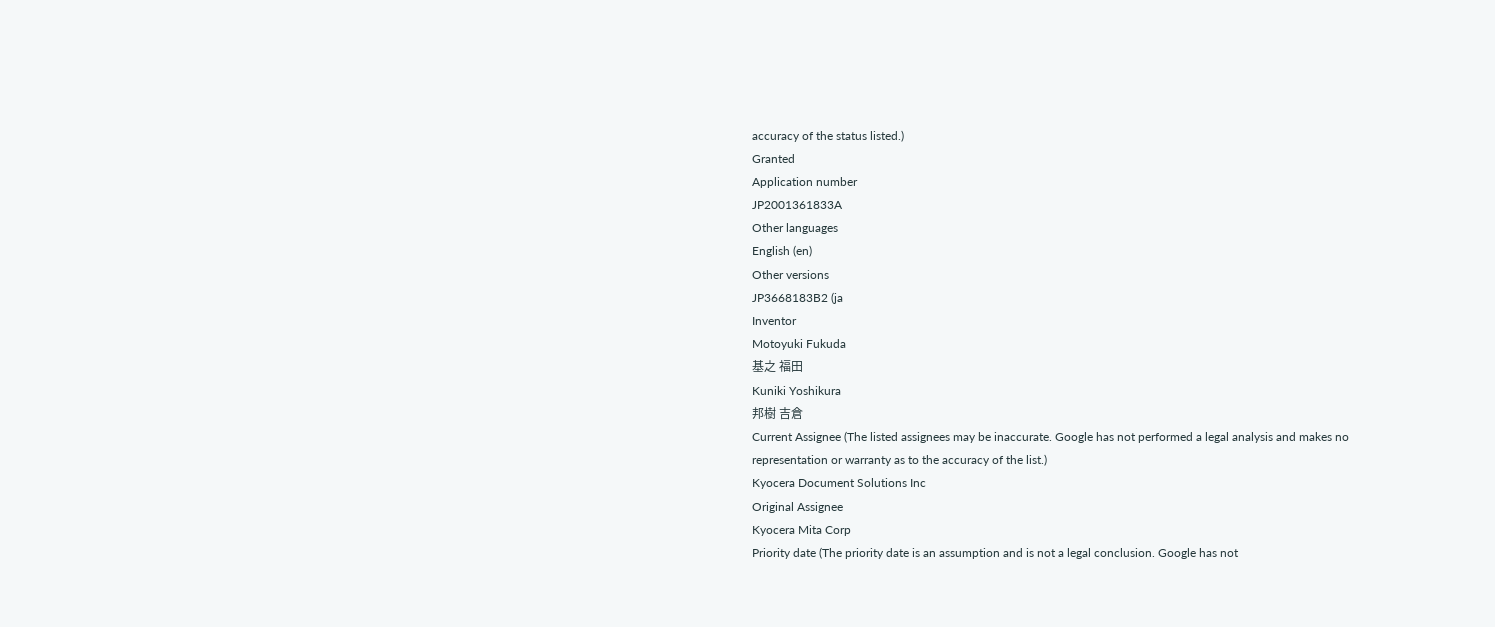accuracy of the status listed.)
Granted
Application number
JP2001361833A
Other languages
English (en)
Other versions
JP3668183B2 (ja
Inventor
Motoyuki Fukuda
基之 福田
Kuniki Yoshikura
邦樹 吉倉
Current Assignee (The listed assignees may be inaccurate. Google has not performed a legal analysis and makes no representation or warranty as to the accuracy of the list.)
Kyocera Document Solutions Inc
Original Assignee
Kyocera Mita Corp
Priority date (The priority date is an assumption and is not a legal conclusion. Google has not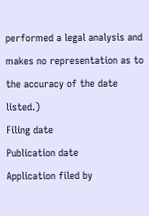performed a legal analysis and makes no representation as to the accuracy of the date listed.)
Filing date
Publication date
Application filed by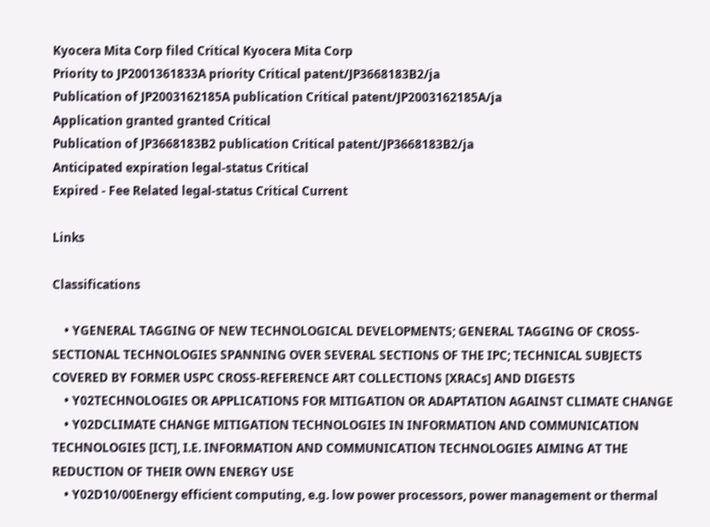Kyocera Mita Corp filed Critical Kyocera Mita Corp
Priority to JP2001361833A priority Critical patent/JP3668183B2/ja
Publication of JP2003162185A publication Critical patent/JP2003162185A/ja
Application granted granted Critical
Publication of JP3668183B2 publication Critical patent/JP3668183B2/ja
Anticipated expiration legal-status Critical
Expired - Fee Related legal-status Critical Current

Links

Classifications

    • YGENERAL TAGGING OF NEW TECHNOLOGICAL DEVELOPMENTS; GENERAL TAGGING OF CROSS-SECTIONAL TECHNOLOGIES SPANNING OVER SEVERAL SECTIONS OF THE IPC; TECHNICAL SUBJECTS COVERED BY FORMER USPC CROSS-REFERENCE ART COLLECTIONS [XRACs] AND DIGESTS
    • Y02TECHNOLOGIES OR APPLICATIONS FOR MITIGATION OR ADAPTATION AGAINST CLIMATE CHANGE
    • Y02DCLIMATE CHANGE MITIGATION TECHNOLOGIES IN INFORMATION AND COMMUNICATION TECHNOLOGIES [ICT], I.E. INFORMATION AND COMMUNICATION TECHNOLOGIES AIMING AT THE REDUCTION OF THEIR OWN ENERGY USE
    • Y02D10/00Energy efficient computing, e.g. low power processors, power management or thermal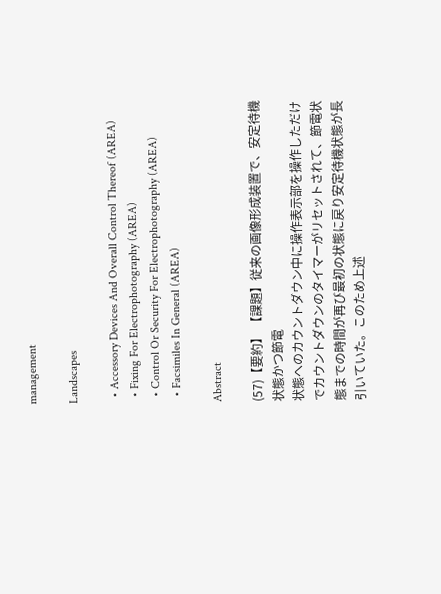management

Landscapes

  • Accessory Devices And Overall Control Thereof (AREA)
  • Fixing For Electrophotography (AREA)
  • Control Or Security For Electrophotography (AREA)
  • Facsimiles In General (AREA)

Abstract

(57)【要約】 【課題】従来の画像形成装置で、安定待機状態かつ節電
状態へのカウントダウン中に操作表示部を操作しただけ
でカウントダウンのタイマーがリセットされて、節電状
態までの時間が再び最初の状態に戻り安定待機状態が長
引いていた。このため上述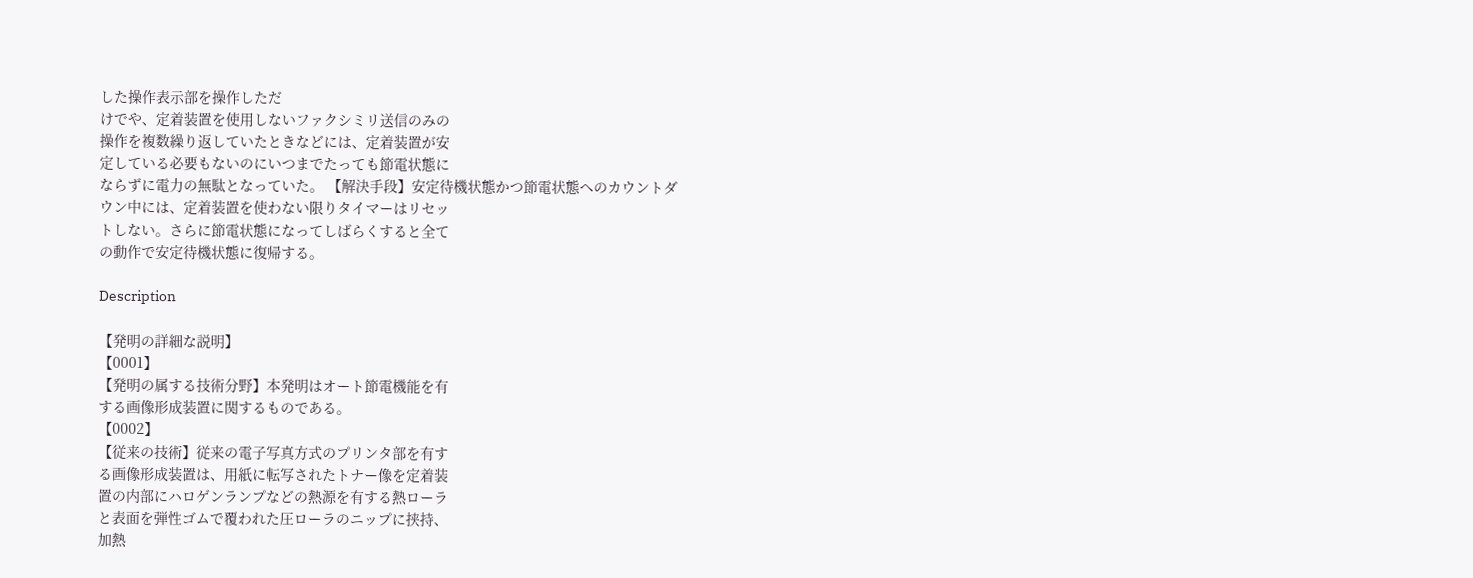した操作表示部を操作しただ
けでや、定着装置を使用しないファクシミリ送信のみの
操作を複数繰り返していたときなどには、定着装置が安
定している必要もないのにいつまでたっても節電状態に
ならずに電力の無駄となっていた。 【解決手段】安定待機状態かつ節電状態へのカウントダ
ウン中には、定着装置を使わない限りタイマーはリセッ
トしない。さらに節電状態になってしばらくすると全て
の動作で安定待機状態に復帰する。

Description

【発明の詳細な説明】
【0001】
【発明の属する技術分野】本発明はオート節電機能を有
する画像形成装置に関するものである。
【0002】
【従来の技術】従来の電子写真方式のプリンタ部を有す
る画像形成装置は、用紙に転写されたトナー像を定着装
置の内部にハロゲンランプなどの熱源を有する熱ローラ
と表面を弾性ゴムで覆われた圧ローラのニップに挟持、
加熱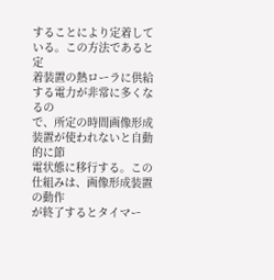することにより定着している。この方法であると定
着装置の熱ローラに供給する電力が非常に多くなるの
で、所定の時間画像形成装置が使われないと自動的に節
電状態に移行する。この仕組みは、画像形成装置の動作
が終了するとタイマー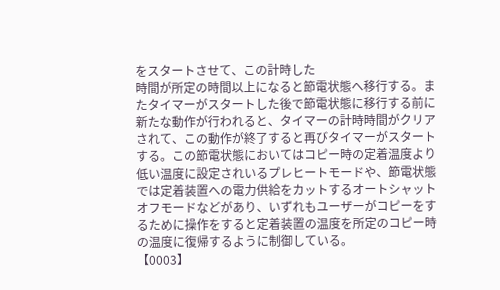をスタートさせて、この計時した
時間が所定の時間以上になると節電状態へ移行する。ま
たタイマーがスタートした後で節電状態に移行する前に
新たな動作が行われると、タイマーの計時時間がクリア
されて、この動作が終了すると再びタイマーがスタート
する。この節電状態においてはコピー時の定着温度より
低い温度に設定されいるプレヒートモードや、節電状態
では定着装置への電力供給をカットするオートシャット
オフモードなどがあり、いずれもユーザーがコピーをす
るために操作をすると定着装置の温度を所定のコピー時
の温度に復帰するように制御している。
【0003】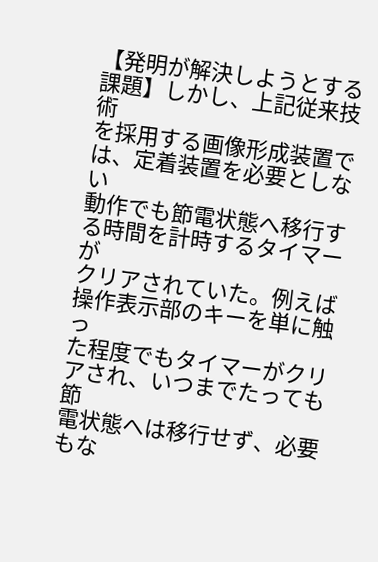【発明が解決しようとする課題】しかし、上記従来技術
を採用する画像形成装置では、定着装置を必要としない
動作でも節電状態へ移行する時間を計時するタイマーが
クリアされていた。例えば操作表示部のキーを単に触っ
た程度でもタイマーがクリアされ、いつまでたっても節
電状態へは移行せず、必要もな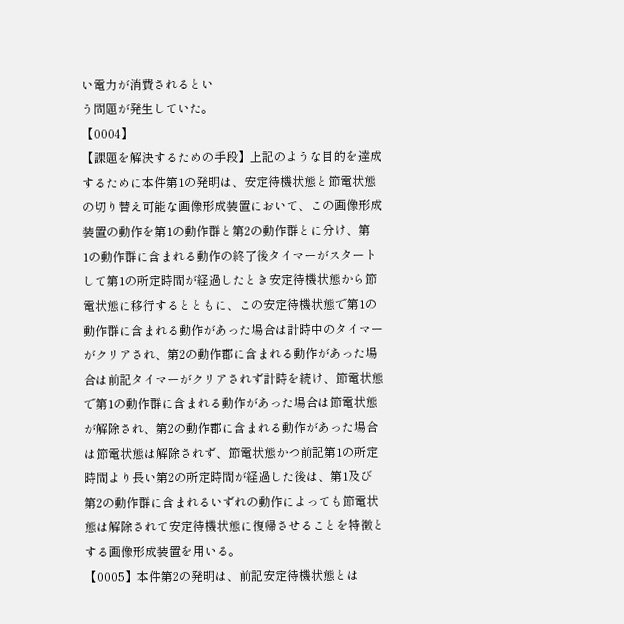い電力が消費されるとい
う問題が発生していた。
【0004】
【課題を解決するための手段】上記のような目的を達成
するために本件第1の発明は、安定待機状態と節電状態
の切り替え可能な画像形成装置において、この画像形成
装置の動作を第1の動作群と第2の動作群とに分け、第
1の動作群に含まれる動作の終了後タイマーがスタート
して第1の所定時間が経過したとき安定待機状態から節
電状態に移行するとともに、この安定待機状態で第1の
動作群に含まれる動作があった場合は計時中のタイマー
がクリアされ、第2の動作郡に含まれる動作があった場
合は前記タイマーがクリアされず計時を続け、節電状態
で第1の動作群に含まれる動作があった場合は節電状態
が解除され、第2の動作郡に含まれる動作があった場合
は節電状態は解除されず、節電状態かつ前記第1の所定
時間より長い第2の所定時間が経過した後は、第1及び
第2の動作群に含まれるいずれの動作によっても節電状
態は解除されて安定待機状態に復帰させることを特徴と
する画像形成装置を用いる。
【0005】本件第2の発明は、前記安定待機状態とは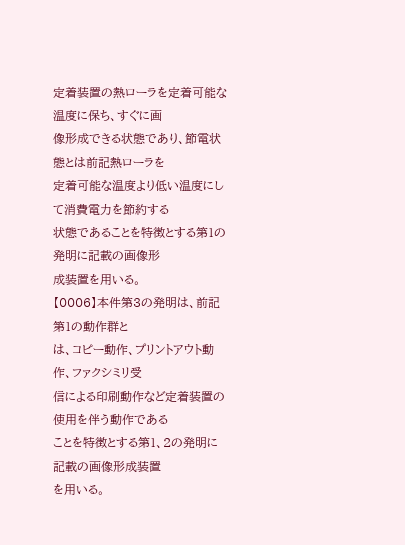定着装置の熱ローラを定着可能な温度に保ち、すぐに画
像形成できる状態であり、節電状態とは前記熱ローラを
定着可能な温度より低い温度にして消費電力を節約する
状態であることを特徴とする第1の発明に記載の画像形
成装置を用いる。
【0006】本件第3の発明は、前記第1の動作群と
は、コピー動作、プリントアウト動作、ファクシミリ受
信による印刷動作など定着装置の使用を伴う動作である
ことを特徴とする第1、2の発明に記載の画像形成装置
を用いる。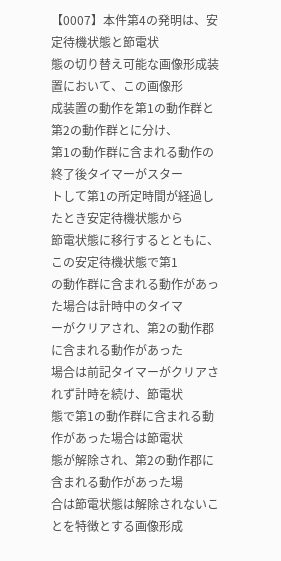【0007】本件第4の発明は、安定待機状態と節電状
態の切り替え可能な画像形成装置において、この画像形
成装置の動作を第1の動作群と第2の動作群とに分け、
第1の動作群に含まれる動作の終了後タイマーがスター
トして第1の所定時間が経過したとき安定待機状態から
節電状態に移行するとともに、この安定待機状態で第1
の動作群に含まれる動作があった場合は計時中のタイマ
ーがクリアされ、第2の動作郡に含まれる動作があった
場合は前記タイマーがクリアされず計時を続け、節電状
態で第1の動作群に含まれる動作があった場合は節電状
態が解除され、第2の動作郡に含まれる動作があった場
合は節電状態は解除されないことを特徴とする画像形成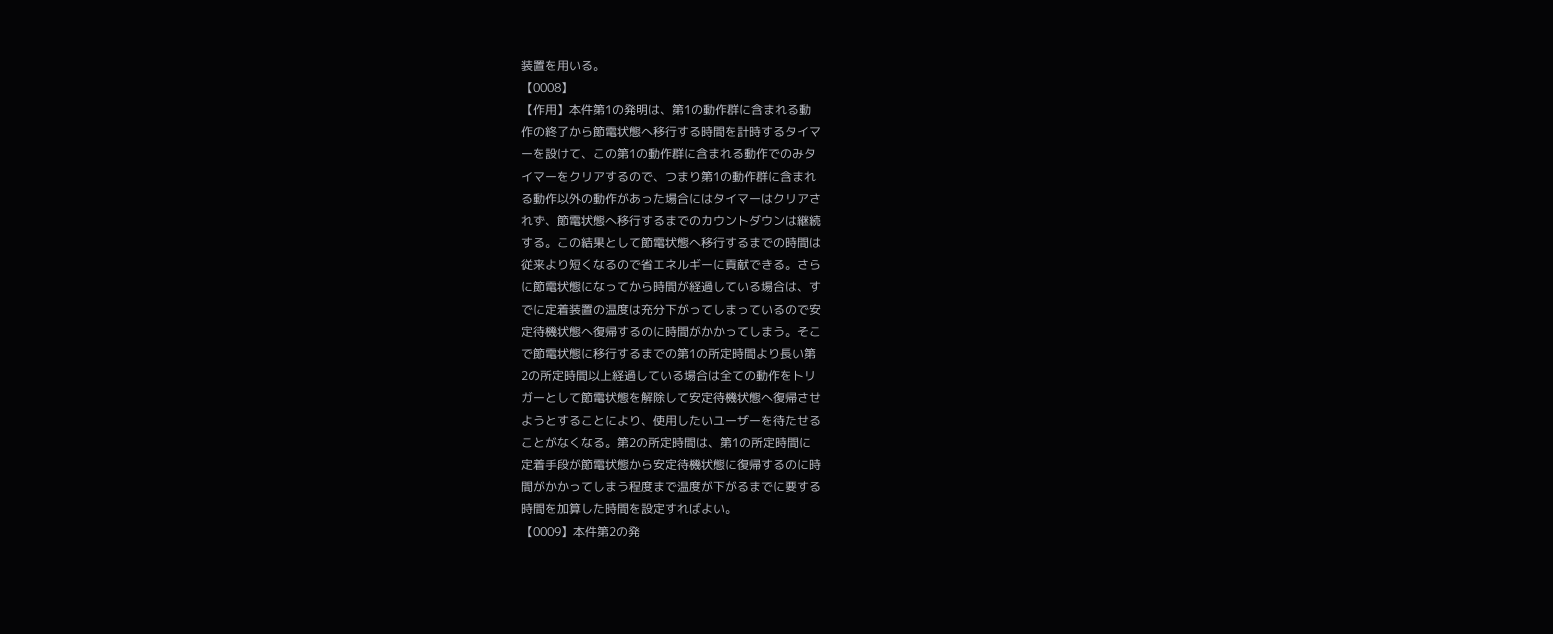装置を用いる。
【0008】
【作用】本件第1の発明は、第1の動作群に含まれる動
作の終了から節電状態へ移行する時間を計時するタイマ
ーを設けて、この第1の動作群に含まれる動作でのみタ
イマーをクリアするので、つまり第1の動作群に含まれ
る動作以外の動作があった場合にはタイマーはクリアさ
れず、節電状態へ移行するまでのカウントダウンは継続
する。この結果として節電状態へ移行するまでの時間は
従来より短くなるので省エネルギーに貢献できる。さら
に節電状態になってから時間が経過している場合は、す
でに定着装置の温度は充分下がってしまっているので安
定待機状態へ復帰するのに時間がかかってしまう。そこ
で節電状態に移行するまでの第1の所定時間より長い第
2の所定時間以上経過している場合は全ての動作をトリ
ガーとして節電状態を解除して安定待機状態へ復帰させ
ようとすることにより、使用したいユーザーを待たせる
ことがなくなる。第2の所定時間は、第1の所定時間に
定着手段が節電状態から安定待機状態に復帰するのに時
間がかかってしまう程度まで温度が下がるまでに要する
時間を加算した時間を設定すればよい。
【0009】本件第2の発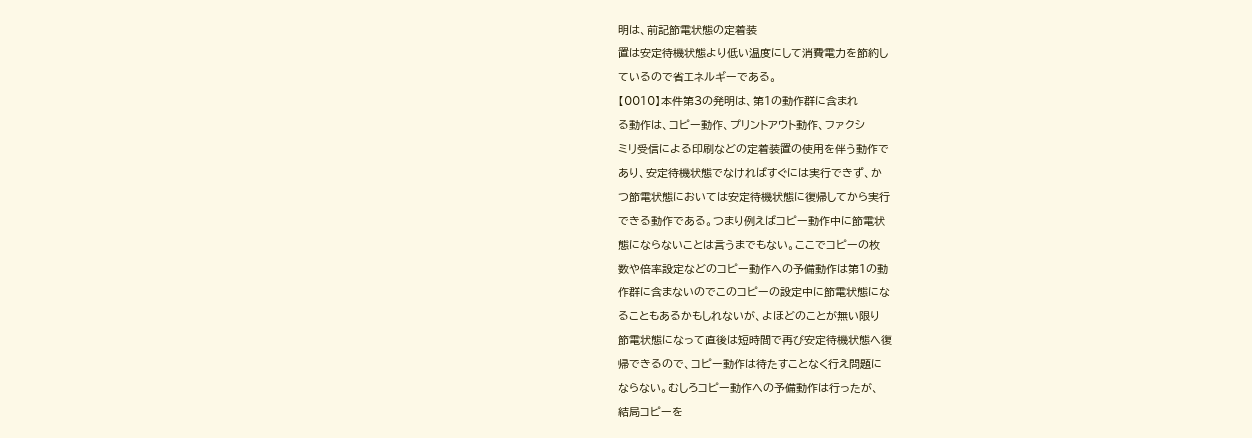明は、前記節電状態の定着装
置は安定待機状態より低い温度にして消費電力を節約し
ているので省エネルギーである。
【0010】本件第3の発明は、第1の動作群に含まれ
る動作は、コピー動作、プリントアウト動作、ファクシ
ミリ受信による印刷などの定着装置の使用を伴う動作で
あり、安定待機状態でなければすぐには実行できず、か
つ節電状態においては安定待機状態に復帰してから実行
できる動作である。つまり例えばコピー動作中に節電状
態にならないことは言うまでもない。ここでコピーの枚
数や倍率設定などのコピー動作への予備動作は第1の動
作群に含まないのでこのコピーの設定中に節電状態にな
ることもあるかもしれないが、よほどのことが無い限り
節電状態になって直後は短時間で再び安定待機状態へ復
帰できるので、コピー動作は待たすことなく行え問題に
ならない。むしろコピー動作への予備動作は行ったが、
結局コピーを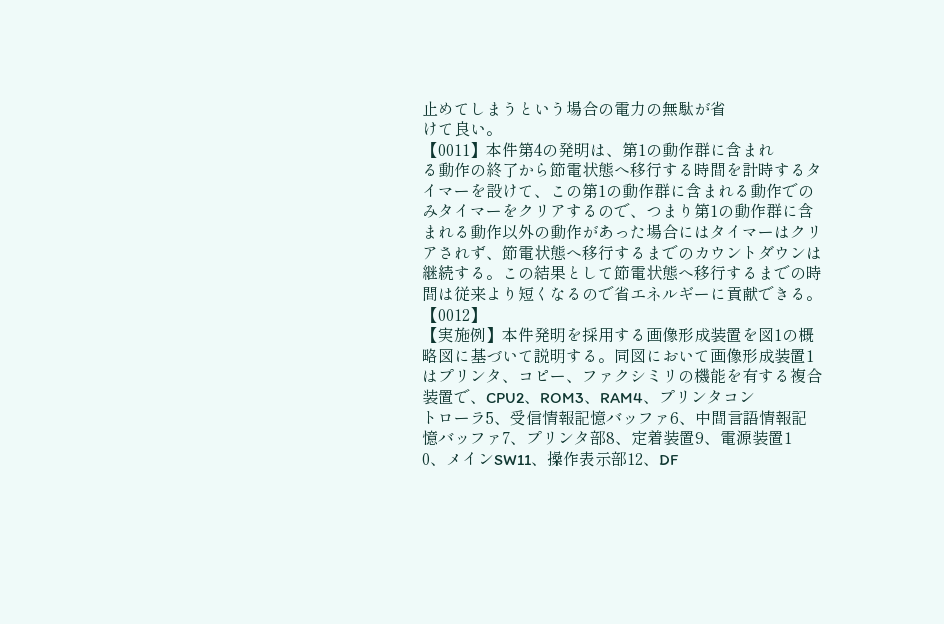止めてしまうという場合の電力の無駄が省
けて良い。
【0011】本件第4の発明は、第1の動作群に含まれ
る動作の終了から節電状態へ移行する時間を計時するタ
イマーを設けて、この第1の動作群に含まれる動作での
みタイマーをクリアするので、つまり第1の動作群に含
まれる動作以外の動作があった場合にはタイマーはクリ
アされず、節電状態へ移行するまでのカウントダウンは
継続する。この結果として節電状態へ移行するまでの時
間は従来より短くなるので省エネルギーに貢献できる。
【0012】
【実施例】本件発明を採用する画像形成装置を図1の概
略図に基づいて説明する。同図において画像形成装置1
はプリンタ、コピー、ファクシミリの機能を有する複合
装置で、CPU2、ROM3、RAM4、プリンタコン
トローラ5、受信情報記憶バッファ6、中間言語情報記
憶バッファ7、プリンタ部8、定着装置9、電源装置1
0、メインSW11、操作表示部12、DF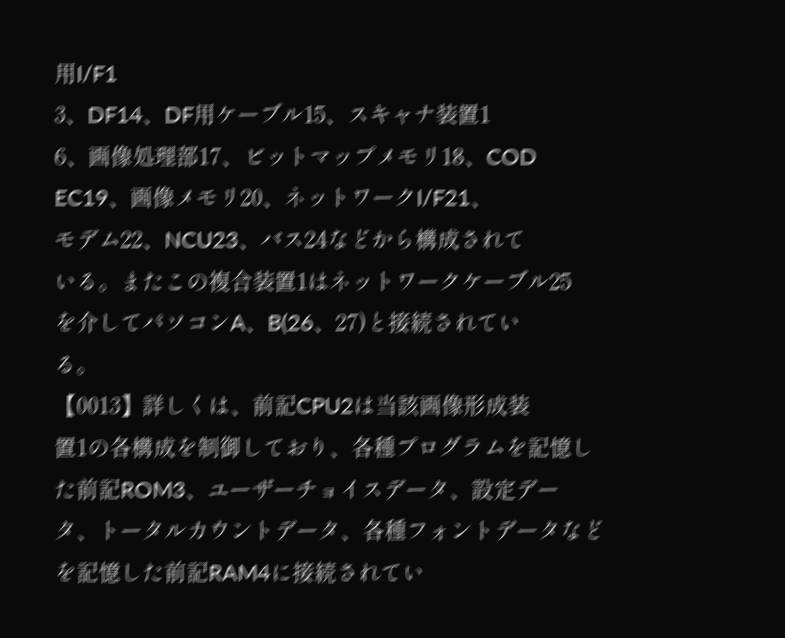用I/F1
3、DF14、DF用ケーブル15、スキャナ装置1
6、画像処理部17、ビットマップメモリ18、COD
EC19、画像メモリ20、ネットワークI/F21、
モデム22、NCU23、バス24などから構成されて
いる。またこの複合装置1はネットワークケーブル25
を介してパソコンA、B(26、27)と接続されてい
る。
【0013】詳しくは、前記CPU2は当該画像形成装
置1の各構成を制御しており、各種プログラムを記憶し
た前記ROM3、ユーザーチョイスデータ、設定デー
タ、トータルカウントデータ、各種フォントデータなど
を記憶した前記RAM4に接続されてい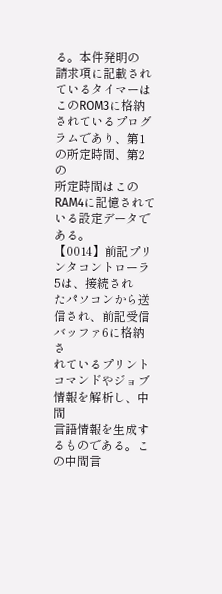る。本件発明の
請求項に記載されているタイマーはこのROM3に格納
されているプログラムであり、第1の所定時間、第2の
所定時間はこのRAM4に記憶されている設定データで
ある。
【0014】前記プリンタコントローラ5は、接続され
たパソコンから送信され、前記受信バッファ6に格納さ
れているプリントコマンドやジョブ情報を解析し、中間
言語情報を生成するものである。この中間言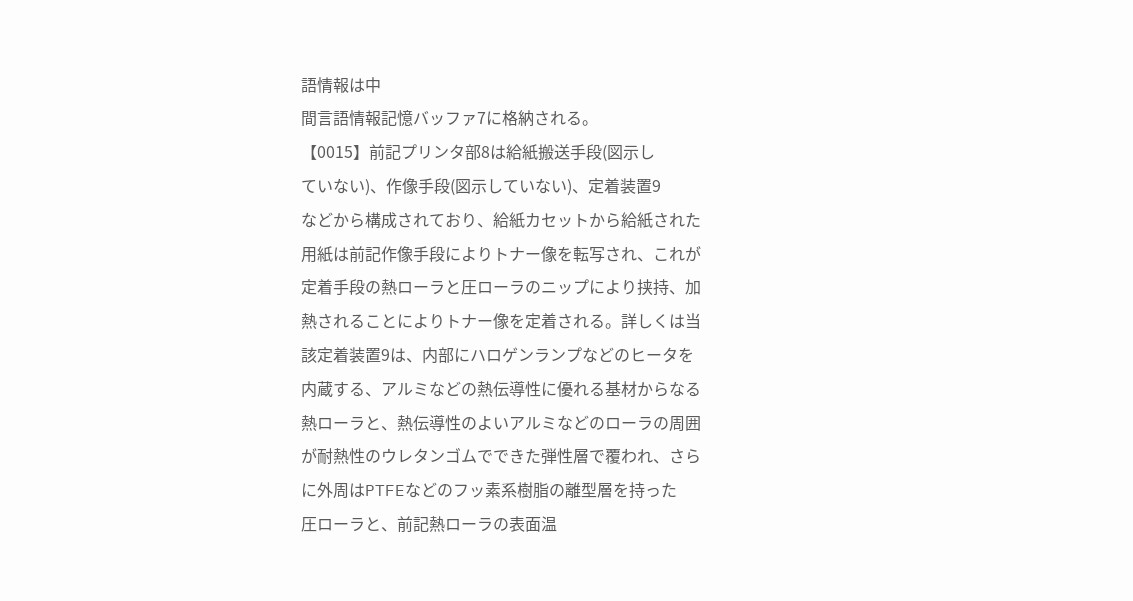語情報は中
間言語情報記憶バッファ7に格納される。
【0015】前記プリンタ部8は給紙搬送手段(図示し
ていない)、作像手段(図示していない)、定着装置9
などから構成されており、給紙カセットから給紙された
用紙は前記作像手段によりトナー像を転写され、これが
定着手段の熱ローラと圧ローラのニップにより挟持、加
熱されることによりトナー像を定着される。詳しくは当
該定着装置9は、内部にハロゲンランプなどのヒータを
内蔵する、アルミなどの熱伝導性に優れる基材からなる
熱ローラと、熱伝導性のよいアルミなどのローラの周囲
が耐熱性のウレタンゴムでできた弾性層で覆われ、さら
に外周はPTFEなどのフッ素系樹脂の離型層を持った
圧ローラと、前記熱ローラの表面温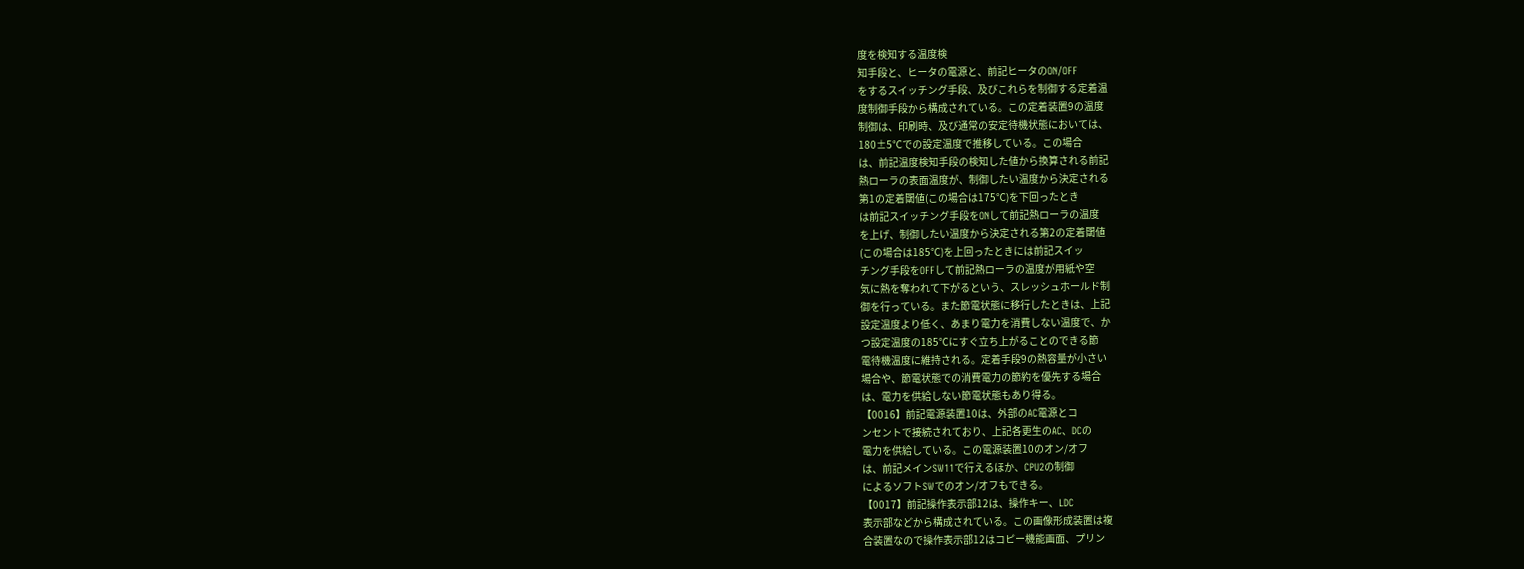度を検知する温度検
知手段と、ヒータの電源と、前記ヒータのON/OFF
をするスイッチング手段、及びこれらを制御する定着温
度制御手段から構成されている。この定着装置9の温度
制御は、印刷時、及び通常の安定待機状態においては、
180±5℃での設定温度で推移している。この場合
は、前記温度検知手段の検知した値から換算される前記
熱ローラの表面温度が、制御したい温度から決定される
第1の定着閾値(この場合は175℃)を下回ったとき
は前記スイッチング手段をONして前記熱ローラの温度
を上げ、制御したい温度から決定される第2の定着閾値
(この場合は185℃)を上回ったときには前記スイッ
チング手段をOFFして前記熱ローラの温度が用紙や空
気に熱を奪われて下がるという、スレッシュホールド制
御を行っている。また節電状態に移行したときは、上記
設定温度より低く、あまり電力を消費しない温度で、か
つ設定温度の185℃にすぐ立ち上がることのできる節
電待機温度に維持される。定着手段9の熱容量が小さい
場合や、節電状態での消費電力の節約を優先する場合
は、電力を供給しない節電状態もあり得る。
【0016】前記電源装置10は、外部のAC電源とコ
ンセントで接続されており、上記各更生のAC、DCの
電力を供給している。この電源装置10のオン/オフ
は、前記メインSW11で行えるほか、CPU2の制御
によるソフトSWでのオン/オフもできる。
【0017】前記操作表示部12は、操作キー、LDC
表示部などから構成されている。この画像形成装置は複
合装置なので操作表示部12はコピー機能画面、プリン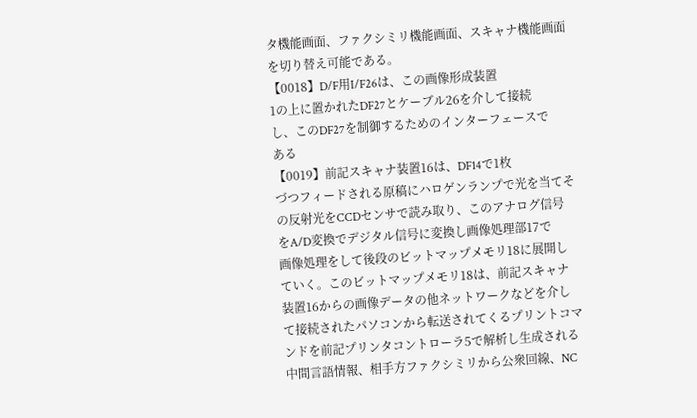タ機能画面、ファクシミリ機能画面、スキャナ機能画面
を切り替え可能である。
【0018】D/F用I/F26は、この画像形成装置
1の上に置かれたDF27とケーブル26を介して接続
し、このDF27を制御するためのインターフェースで
ある
【0019】前記スキャナ装置16は、DF14で1枚
づつフィードされる原稿にハロゲンランプで光を当てそ
の反射光をCCDセンサで読み取り、このアナログ信号
をA/D変換でデジタル信号に変換し画像処理部17で
画像処理をして後段のビットマップメモリ18に展開し
ていく。このビットマップメモリ18は、前記スキャナ
装置16からの画像データの他ネットワークなどを介し
て接続されたパソコンから転送されてくるプリントコマ
ンドを前記プリンタコントローラ5で解析し生成される
中間言語情報、相手方ファクシミリから公衆回線、NC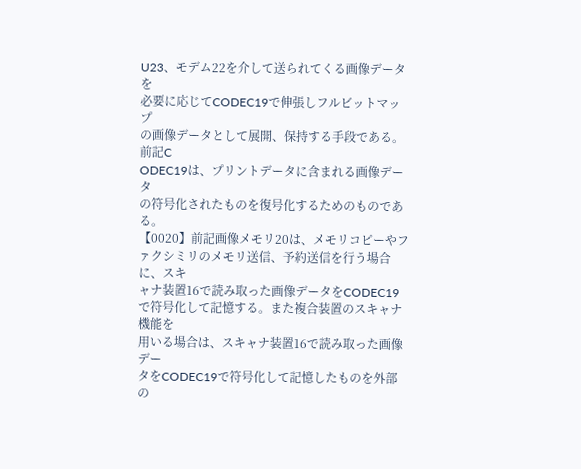U23、モデム22を介して送られてくる画像データを
必要に応じてCODEC19で伸張しフルビットマップ
の画像データとして展開、保持する手段である。前記C
ODEC19は、プリントデータに含まれる画像データ
の符号化されたものを復号化するためのものである。
【0020】前記画像メモリ20は、メモリコピーやフ
ァクシミリのメモリ送信、予約送信を行う場合に、スキ
ャナ装置16で読み取った画像データをCODEC19
で符号化して記憶する。また複合装置のスキャナ機能を
用いる場合は、スキャナ装置16で読み取った画像デー
タをCODEC19で符号化して記憶したものを外部の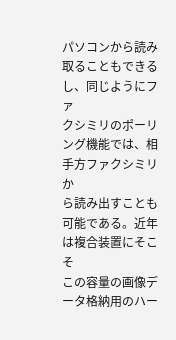パソコンから読み取ることもできるし、同じようにファ
クシミリのポーリング機能では、相手方ファクシミリか
ら読み出すことも可能である。近年は複合装置にそこそ
この容量の画像データ格納用のハー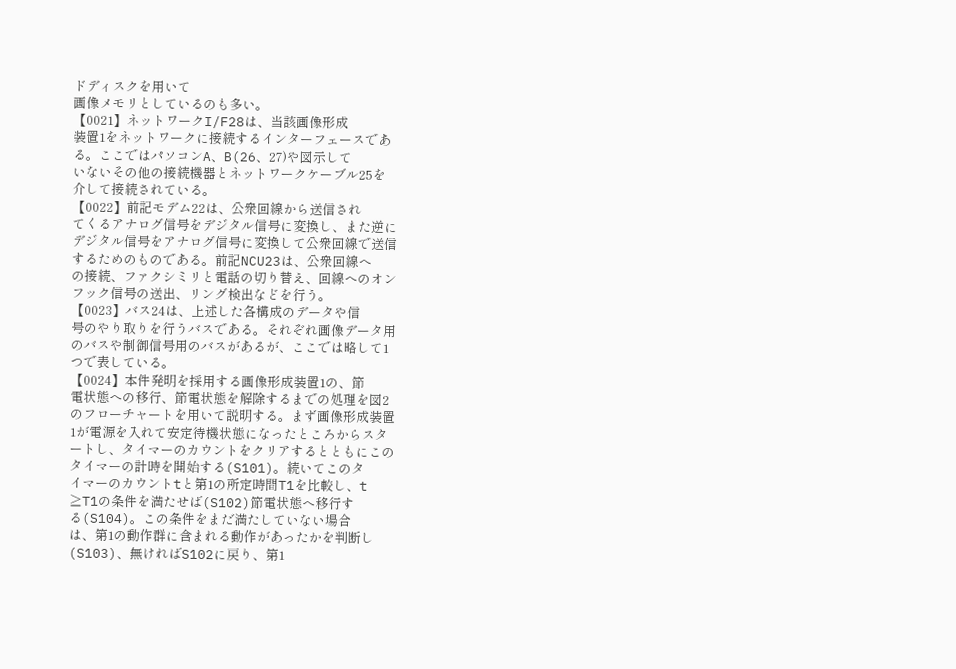ドディスクを用いて
画像メモリとしているのも多い。
【0021】ネットワークI/F28は、当該画像形成
装置1をネットワークに接続するインターフェースであ
る。ここではパソコンA、B(26、27)や図示して
いないその他の接続機器とネットワークケーブル25を
介して接続されている。
【0022】前記モデム22は、公衆回線から送信され
てくるアナログ信号をデジタル信号に変換し、また逆に
デジタル信号をアナログ信号に変換して公衆回線で送信
するためのものである。前記NCU23は、公衆回線へ
の接続、ファクシミリと電話の切り替え、回線へのオン
フック信号の送出、リング検出などを行う。
【0023】バス24は、上述した各構成のデータや信
号のやり取りを行うバスである。それぞれ画像データ用
のバスや制御信号用のバスがあるが、ここでは略して1
つで表している。
【0024】本件発明を採用する画像形成装置1の、節
電状態への移行、節電状態を解除するまでの処理を図2
のフローチャートを用いて説明する。まず画像形成装置
1が電源を入れて安定待機状態になったところからスタ
ートし、タイマーのカウントをクリアするとともにこの
タイマーの計時を開始する(S101)。続いてこのタ
イマーのカウントtと第1の所定時間T1を比較し、t
≧T1の条件を満たせば(S102)節電状態へ移行す
る(S104)。この条件をまだ満たしていない場合
は、第1の動作群に含まれる動作があったかを判断し
(S103)、無ければS102に戻り、第1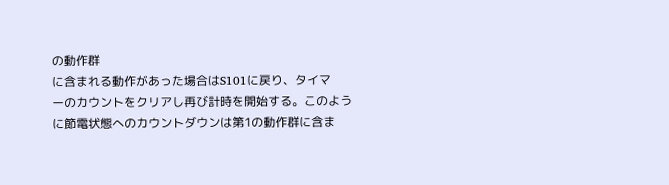の動作群
に含まれる動作があった場合はS101に戻り、タイマ
ーのカウントをクリアし再び計時を開始する。このよう
に節電状態へのカウントダウンは第1の動作群に含ま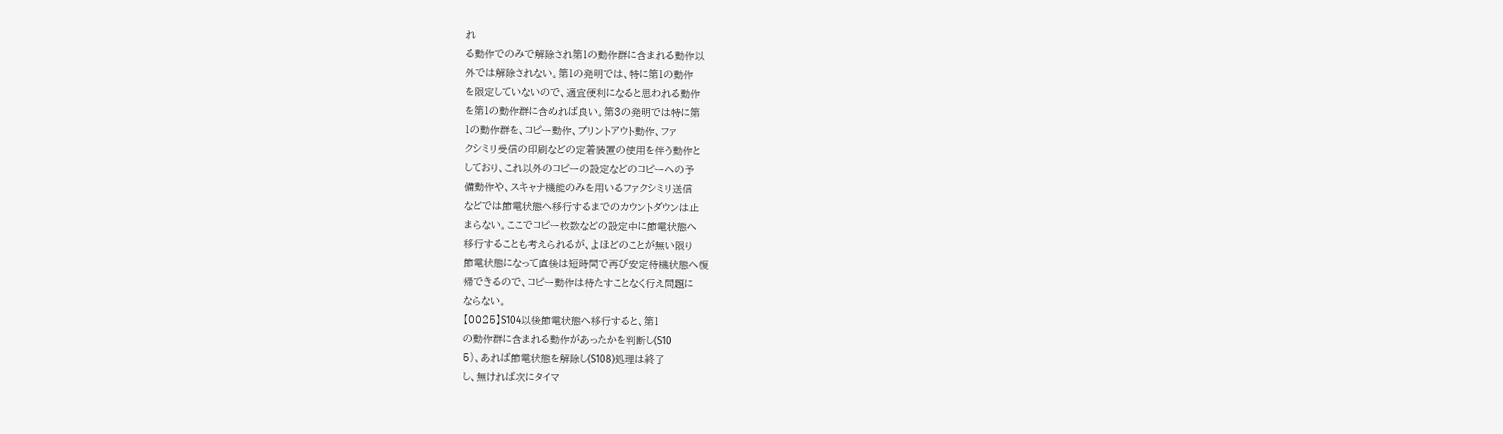れ
る動作でのみで解除され第1の動作群に含まれる動作以
外では解除されない。第1の発明では、特に第1の動作
を限定していないので、適宜便利になると思われる動作
を第1の動作群に含めれば良い。第3の発明では特に第
1の動作群を、コピー動作、プリントアウト動作、ファ
クシミリ受信の印刷などの定着装置の使用を伴う動作と
しており、これ以外のコピーの設定などのコピーへの予
備動作や、スキャナ機能のみを用いるファクシミリ送信
などでは節電状態へ移行するまでのカウントダウンは止
まらない。ここでコピー枚数などの設定中に節電状態へ
移行することも考えられるが、よほどのことが無い限り
節電状態になって直後は短時間で再び安定待機状態へ復
帰できるので、コピー動作は待たすことなく行え問題に
ならない。
【0025】S104以後節電状態へ移行すると、第1
の動作群に含まれる動作があったかを判断し(S10
5)、あれば節電状態を解除し(S108)処理は終了
し、無ければ次にタイマ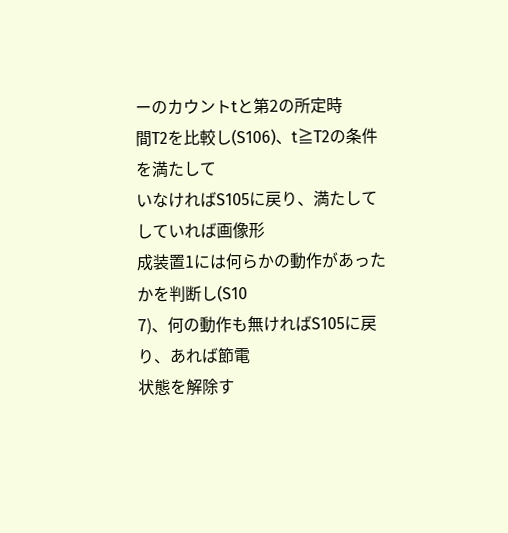ーのカウントtと第2の所定時
間T2を比較し(S106)、t≧T2の条件を満たして
いなければS105に戻り、満たしてしていれば画像形
成装置1には何らかの動作があったかを判断し(S10
7)、何の動作も無ければS105に戻り、あれば節電
状態を解除す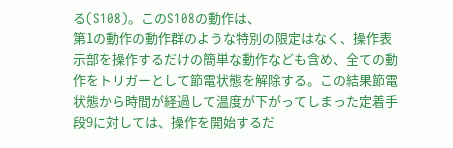る(S108)。このS108の動作は、
第1の動作の動作群のような特別の限定はなく、操作表
示部を操作するだけの簡単な動作なども含め、全ての動
作をトリガーとして節電状態を解除する。この結果節電
状態から時間が経過して温度が下がってしまった定着手
段9に対しては、操作を開始するだ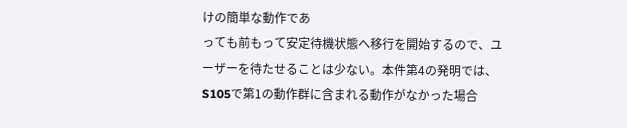けの簡単な動作であ
っても前もって安定待機状態へ移行を開始するので、ユ
ーザーを待たせることは少ない。本件第4の発明では、
S105で第1の動作群に含まれる動作がなかった場合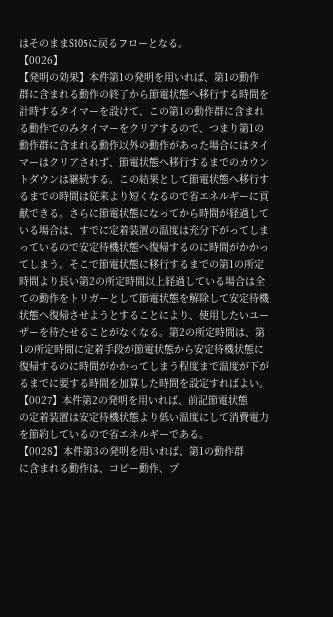はそのままS105に戻るフローとなる。
【0026】
【発明の効果】本件第1の発明を用いれば、第1の動作
群に含まれる動作の終了から節電状態へ移行する時間を
計時するタイマーを設けて、この第1の動作群に含まれ
る動作でのみタイマーをクリアするので、つまり第1の
動作群に含まれる動作以外の動作があった場合にはタイ
マーはクリアされず、節電状態へ移行するまでのカウン
トダウンは継続する。この結果として節電状態へ移行す
るまでの時間は従来より短くなるので省エネルギーに貢
献できる。さらに節電状態になってから時間が経過して
いる場合は、すでに定着装置の温度は充分下がってしま
っているので安定待機状態へ復帰するのに時間がかかっ
てしまう。そこで節電状態に移行するまでの第1の所定
時間より長い第2の所定時間以上経過している場合は全
ての動作をトリガーとして節電状態を解除して安定待機
状態へ復帰させようとすることにより、使用したいユー
ザーを待たせることがなくなる。第2の所定時間は、第
1の所定時間に定着手段が節電状態から安定待機状態に
復帰するのに時間がかかってしまう程度まで温度が下が
るまでに要する時間を加算した時間を設定すればよい。
【0027】本件第2の発明を用いれば、前記節電状態
の定着装置は安定待機状態より低い温度にして消費電力
を節約しているので省エネルギーである。
【0028】本件第3の発明を用いれば、第1の動作群
に含まれる動作は、コピー動作、プ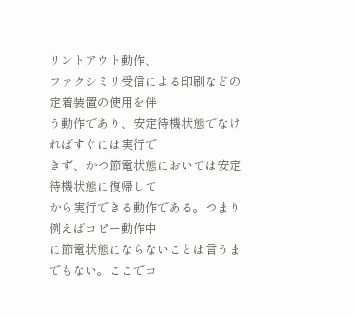リントアウト動作、
ファクシミリ受信による印刷などの定着装置の使用を伴
う動作であり、安定待機状態でなければすぐには実行で
きず、かつ節電状態においては安定待機状態に復帰して
から実行できる動作である。つまり例えばコピー動作中
に節電状態にならないことは言うまでもない。ここでコ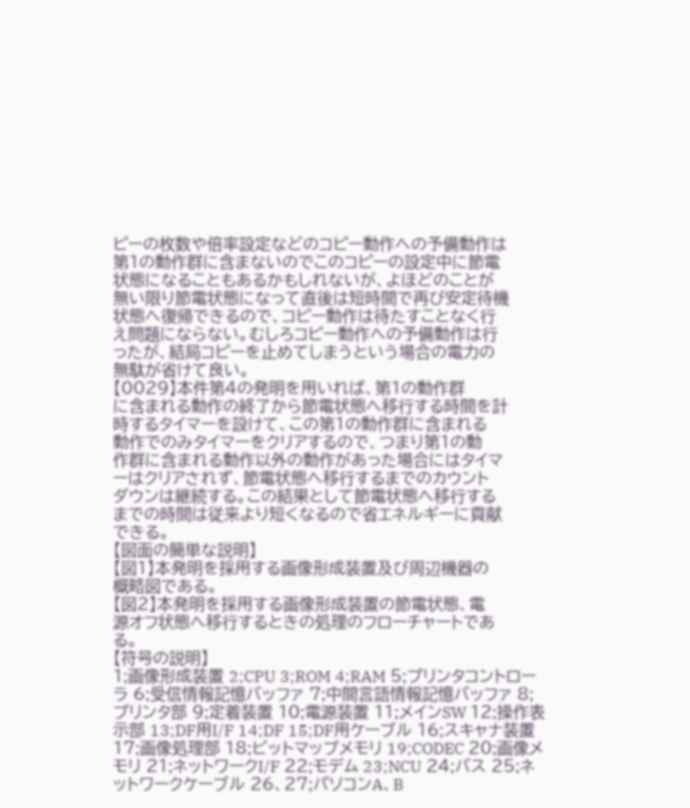ピーの枚数や倍率設定などのコピー動作への予備動作は
第1の動作群に含まないのでこのコピーの設定中に節電
状態になることもあるかもしれないが、よほどのことが
無い限り節電状態になって直後は短時間で再び安定待機
状態へ復帰できるので、コピー動作は待たすことなく行
え問題にならない。むしろコピー動作への予備動作は行
ったが、結局コピーを止めてしまうという場合の電力の
無駄が省けて良い。
【0029】本件第4の発明を用いれば、第1の動作群
に含まれる動作の終了から節電状態へ移行する時間を計
時するタイマーを設けて、この第1の動作群に含まれる
動作でのみタイマーをクリアするので、つまり第1の動
作群に含まれる動作以外の動作があった場合にはタイマ
ーはクリアされず、節電状態へ移行するまでのカウント
ダウンは継続する。この結果として節電状態へ移行する
までの時間は従来より短くなるので省エネルギーに貢献
できる。
【図面の簡単な説明】
【図1】本発明を採用する画像形成装置及び周辺機器の
概略図である。
【図2】本発明を採用する画像形成装置の節電状態、電
源オフ状態へ移行するときの処理のフローチャートであ
る。
【符号の説明】
1;画像形成装置 2;CPU 3;ROM 4;RAM 5;プリンタコントローラ 6;受信情報記憶バッファ 7;中間言語情報記憶バッファ 8;プリンタ部 9;定着装置 10;電源装置 11;メインSW 12;操作表示部 13;DF用I/F 14;DF 15;DF用ケーブル 16;スキャナ装置 17;画像処理部 18;ビットマップメモリ 19;CODEC 20;画像メモリ 21;ネットワークI/F 22;モデム 23;NCU 24;バス 25;ネットワークケーブル 26、27;パソコンA、B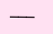───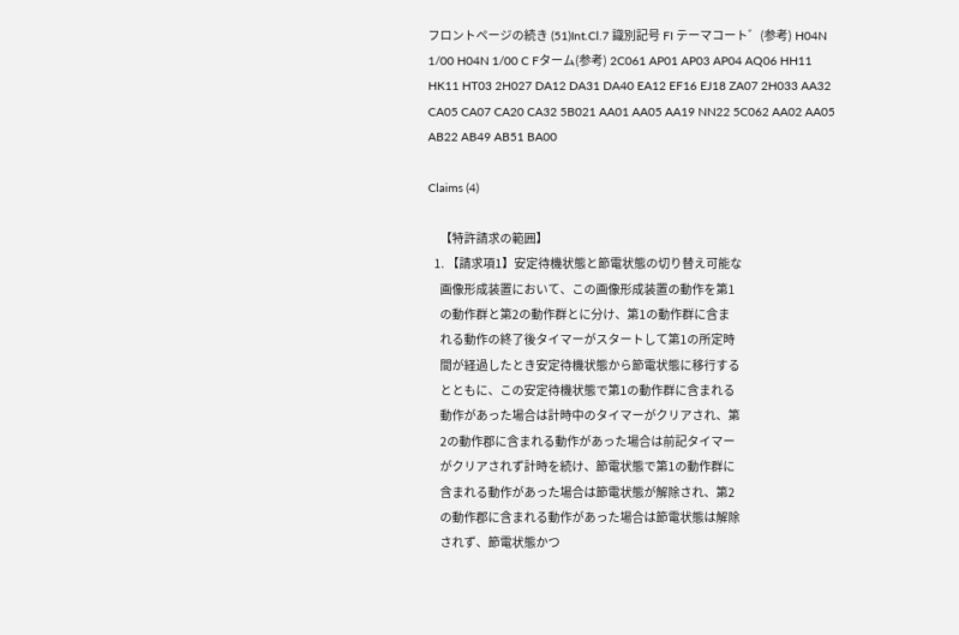フロントページの続き (51)Int.Cl.7 識別記号 FI テーマコート゛(参考) H04N 1/00 H04N 1/00 C Fターム(参考) 2C061 AP01 AP03 AP04 AQ06 HH11 HK11 HT03 2H027 DA12 DA31 DA40 EA12 EF16 EJ18 ZA07 2H033 AA32 CA05 CA07 CA20 CA32 5B021 AA01 AA05 AA19 NN22 5C062 AA02 AA05 AB22 AB49 AB51 BA00

Claims (4)

    【特許請求の範囲】
  1. 【請求項1】安定待機状態と節電状態の切り替え可能な
    画像形成装置において、この画像形成装置の動作を第1
    の動作群と第2の動作群とに分け、第1の動作群に含ま
    れる動作の終了後タイマーがスタートして第1の所定時
    間が経過したとき安定待機状態から節電状態に移行する
    とともに、この安定待機状態で第1の動作群に含まれる
    動作があった場合は計時中のタイマーがクリアされ、第
    2の動作郡に含まれる動作があった場合は前記タイマー
    がクリアされず計時を続け、節電状態で第1の動作群に
    含まれる動作があった場合は節電状態が解除され、第2
    の動作郡に含まれる動作があった場合は節電状態は解除
    されず、節電状態かつ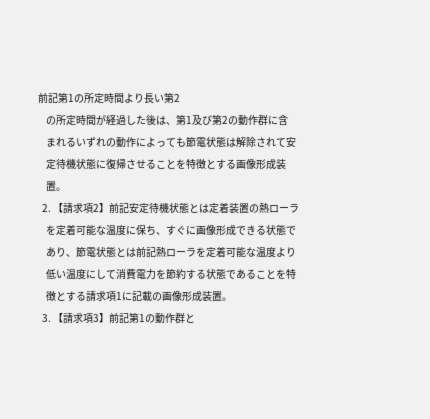前記第1の所定時間より長い第2
    の所定時間が経過した後は、第1及び第2の動作群に含
    まれるいずれの動作によっても節電状態は解除されて安
    定待機状態に復帰させることを特徴とする画像形成装
    置。
  2. 【請求項2】前記安定待機状態とは定着装置の熱ローラ
    を定着可能な温度に保ち、すぐに画像形成できる状態で
    あり、節電状態とは前記熱ローラを定着可能な温度より
    低い温度にして消費電力を節約する状態であることを特
    徴とする請求項1に記載の画像形成装置。
  3. 【請求項3】前記第1の動作群と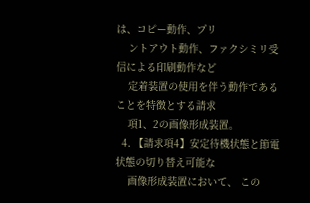は、コピー動作、プリ
    ントアウト動作、ファクシミリ受信による印刷動作など
    定着装置の使用を伴う動作であることを特徴とする請求
    項1、2の画像形成装置。
  4. 【請求項4】安定待機状態と節電状態の切り替え可能な
    画像形成装置において、 この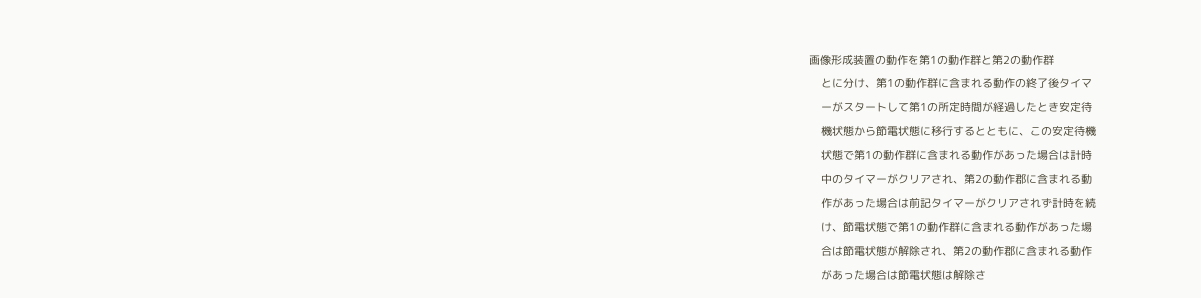画像形成装置の動作を第1の動作群と第2の動作群
    とに分け、第1の動作群に含まれる動作の終了後タイマ
    ーがスタートして第1の所定時間が経過したとき安定待
    機状態から節電状態に移行するとともに、この安定待機
    状態で第1の動作群に含まれる動作があった場合は計時
    中のタイマーがクリアされ、第2の動作郡に含まれる動
    作があった場合は前記タイマーがクリアされず計時を続
    け、節電状態で第1の動作群に含まれる動作があった場
    合は節電状態が解除され、第2の動作郡に含まれる動作
    があった場合は節電状態は解除さ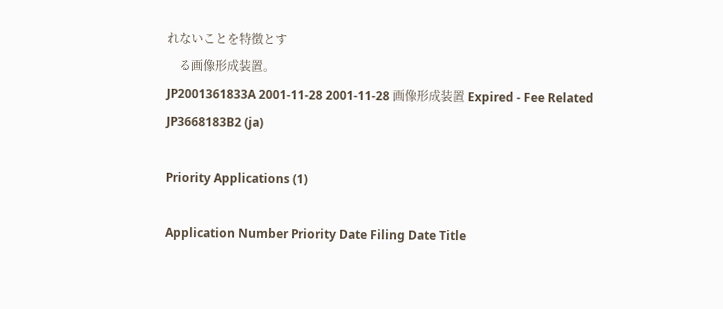れないことを特徴とす
    る画像形成装置。
JP2001361833A 2001-11-28 2001-11-28 画像形成装置 Expired - Fee Related JP3668183B2 (ja)

Priority Applications (1)

Application Number Priority Date Filing Date Title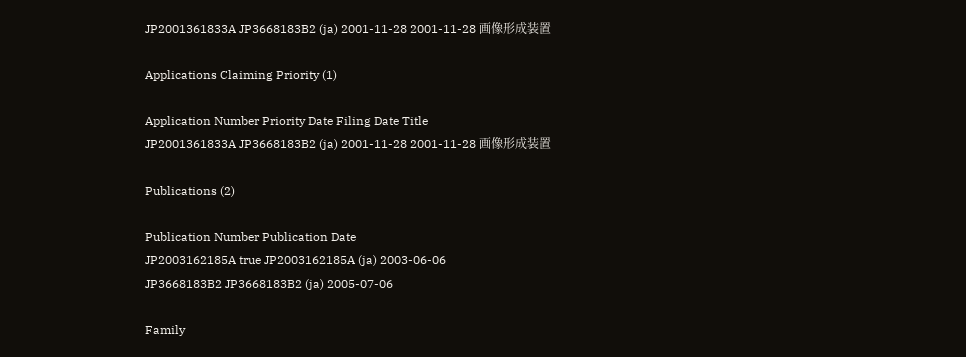JP2001361833A JP3668183B2 (ja) 2001-11-28 2001-11-28 画像形成装置

Applications Claiming Priority (1)

Application Number Priority Date Filing Date Title
JP2001361833A JP3668183B2 (ja) 2001-11-28 2001-11-28 画像形成装置

Publications (2)

Publication Number Publication Date
JP2003162185A true JP2003162185A (ja) 2003-06-06
JP3668183B2 JP3668183B2 (ja) 2005-07-06

Family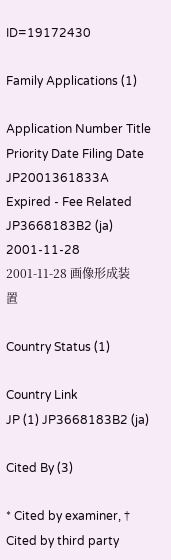ID=19172430

Family Applications (1)

Application Number Title Priority Date Filing Date
JP2001361833A Expired - Fee Related JP3668183B2 (ja) 2001-11-28 2001-11-28 画像形成装置

Country Status (1)

Country Link
JP (1) JP3668183B2 (ja)

Cited By (3)

* Cited by examiner, † Cited by third party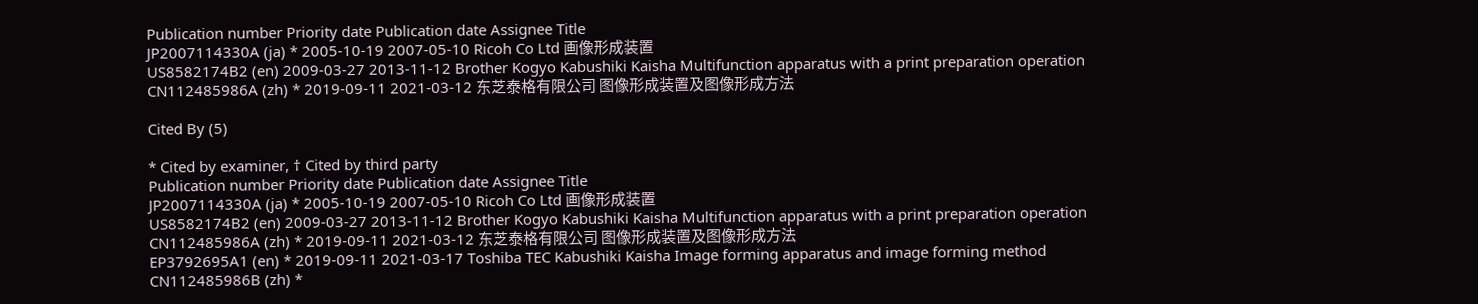Publication number Priority date Publication date Assignee Title
JP2007114330A (ja) * 2005-10-19 2007-05-10 Ricoh Co Ltd 画像形成装置
US8582174B2 (en) 2009-03-27 2013-11-12 Brother Kogyo Kabushiki Kaisha Multifunction apparatus with a print preparation operation
CN112485986A (zh) * 2019-09-11 2021-03-12 东芝泰格有限公司 图像形成装置及图像形成方法

Cited By (5)

* Cited by examiner, † Cited by third party
Publication number Priority date Publication date Assignee Title
JP2007114330A (ja) * 2005-10-19 2007-05-10 Ricoh Co Ltd 画像形成装置
US8582174B2 (en) 2009-03-27 2013-11-12 Brother Kogyo Kabushiki Kaisha Multifunction apparatus with a print preparation operation
CN112485986A (zh) * 2019-09-11 2021-03-12 东芝泰格有限公司 图像形成装置及图像形成方法
EP3792695A1 (en) * 2019-09-11 2021-03-17 Toshiba TEC Kabushiki Kaisha Image forming apparatus and image forming method
CN112485986B (zh) *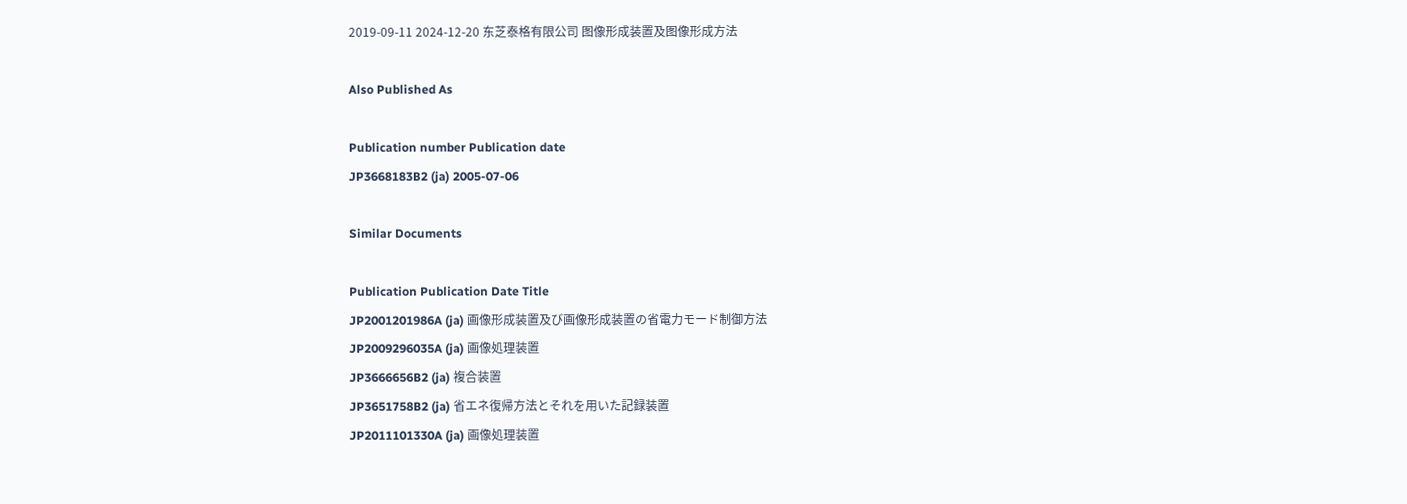2019-09-11 2024-12-20 东芝泰格有限公司 图像形成装置及图像形成方法

Also Published As

Publication number Publication date
JP3668183B2 (ja) 2005-07-06

Similar Documents

Publication Publication Date Title
JP2001201986A (ja) 画像形成装置及び画像形成装置の省電力モード制御方法
JP2009296035A (ja) 画像処理装置
JP3666656B2 (ja) 複合装置
JP3651758B2 (ja) 省エネ復帰方法とそれを用いた記録装置
JP2011101330A (ja) 画像処理装置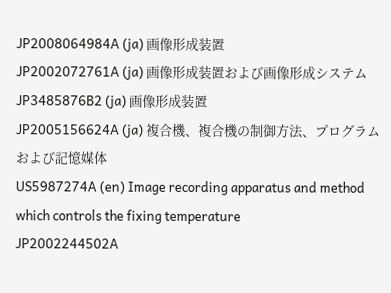JP2008064984A (ja) 画像形成装置
JP2002072761A (ja) 画像形成装置および画像形成システム
JP3485876B2 (ja) 画像形成装置
JP2005156624A (ja) 複合機、複合機の制御方法、プログラムおよび記憶媒体
US5987274A (en) Image recording apparatus and method which controls the fixing temperature
JP2002244502A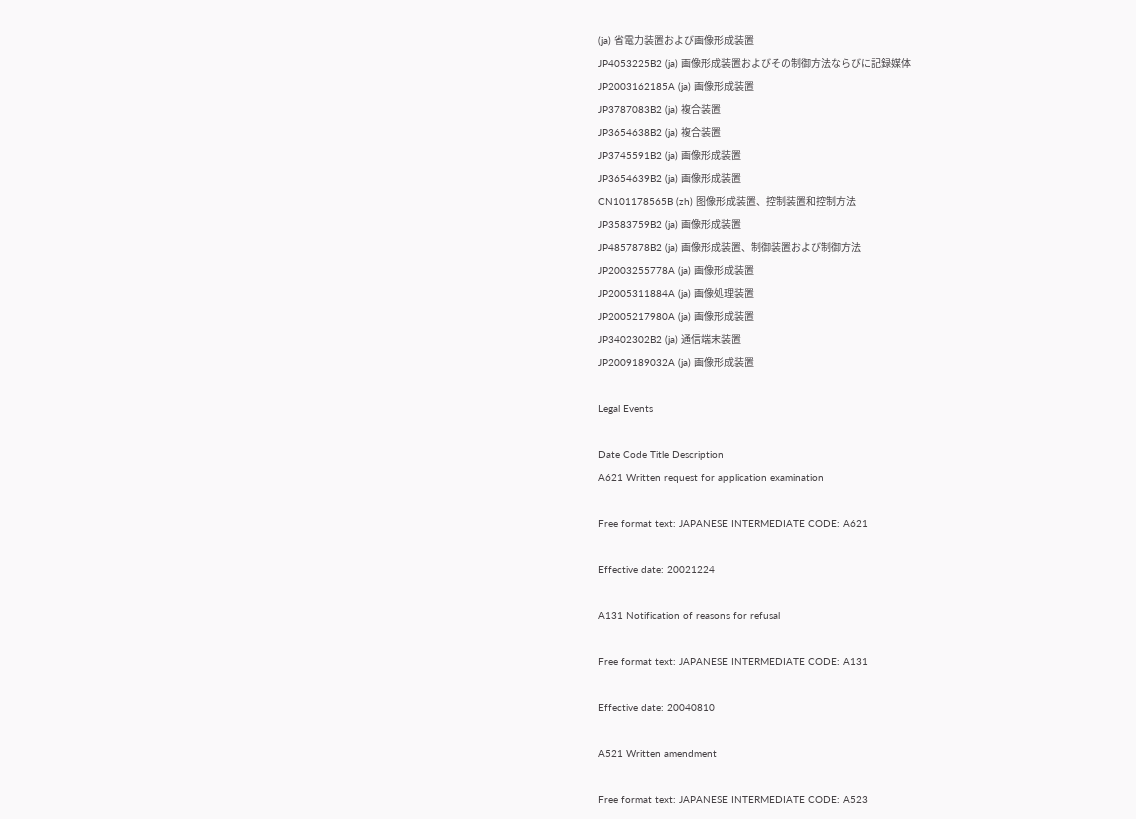(ja) 省電力装置および画像形成装置
JP4053225B2 (ja) 画像形成装置およびその制御方法ならびに記録媒体
JP2003162185A (ja) 画像形成装置
JP3787083B2 (ja) 複合装置
JP3654638B2 (ja) 複合装置
JP3745591B2 (ja) 画像形成装置
JP3654639B2 (ja) 画像形成装置
CN101178565B (zh) 图像形成装置、控制装置和控制方法
JP3583759B2 (ja) 画像形成装置
JP4857878B2 (ja) 画像形成装置、制御装置および制御方法
JP2003255778A (ja) 画像形成装置
JP2005311884A (ja) 画像処理装置
JP2005217980A (ja) 画像形成装置
JP3402302B2 (ja) 通信端末装置
JP2009189032A (ja) 画像形成装置

Legal Events

Date Code Title Description
A621 Written request for application examination

Free format text: JAPANESE INTERMEDIATE CODE: A621

Effective date: 20021224

A131 Notification of reasons for refusal

Free format text: JAPANESE INTERMEDIATE CODE: A131

Effective date: 20040810

A521 Written amendment

Free format text: JAPANESE INTERMEDIATE CODE: A523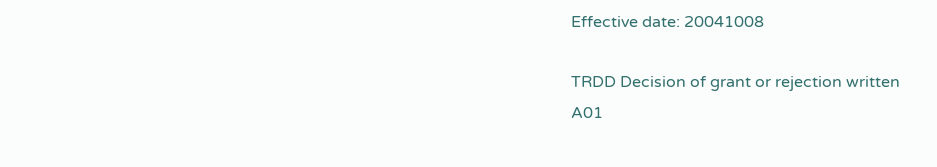Effective date: 20041008

TRDD Decision of grant or rejection written
A01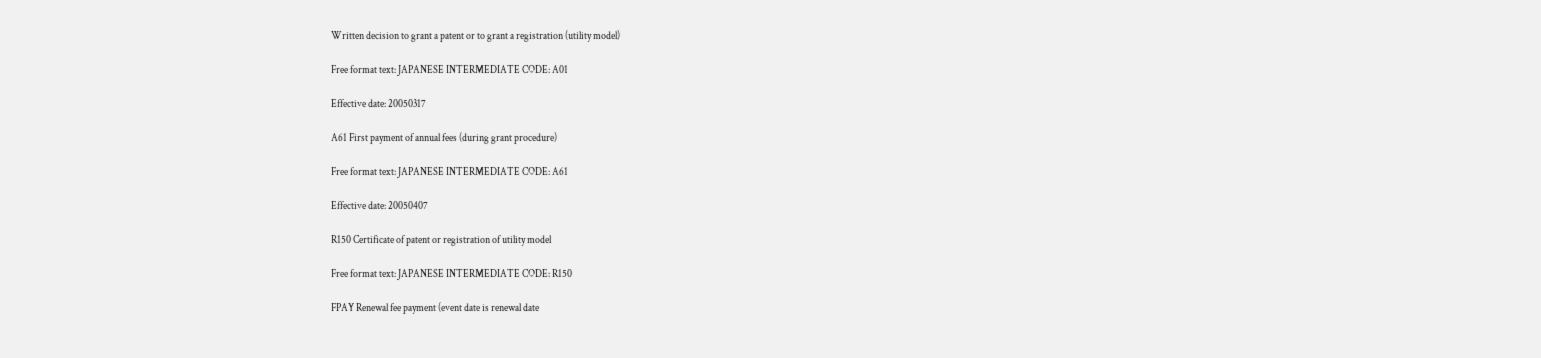Written decision to grant a patent or to grant a registration (utility model)

Free format text: JAPANESE INTERMEDIATE CODE: A01

Effective date: 20050317

A61 First payment of annual fees (during grant procedure)

Free format text: JAPANESE INTERMEDIATE CODE: A61

Effective date: 20050407

R150 Certificate of patent or registration of utility model

Free format text: JAPANESE INTERMEDIATE CODE: R150

FPAY Renewal fee payment (event date is renewal date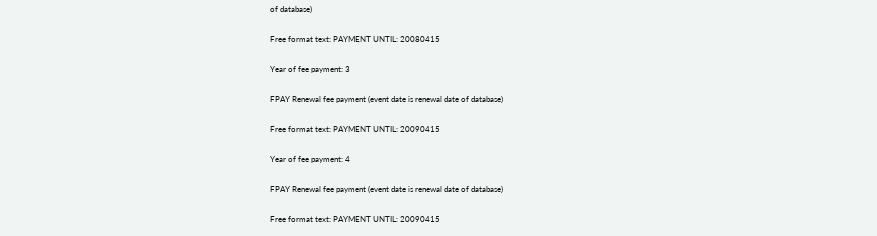of database)

Free format text: PAYMENT UNTIL: 20080415

Year of fee payment: 3

FPAY Renewal fee payment (event date is renewal date of database)

Free format text: PAYMENT UNTIL: 20090415

Year of fee payment: 4

FPAY Renewal fee payment (event date is renewal date of database)

Free format text: PAYMENT UNTIL: 20090415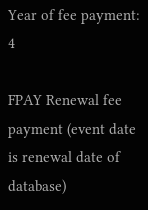Year of fee payment: 4

FPAY Renewal fee payment (event date is renewal date of database)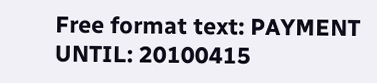Free format text: PAYMENT UNTIL: 20100415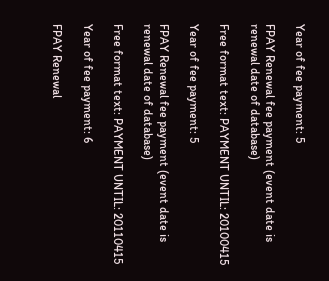Year of fee payment: 5

FPAY Renewal fee payment (event date is renewal date of database)

Free format text: PAYMENT UNTIL: 20100415

Year of fee payment: 5

FPAY Renewal fee payment (event date is renewal date of database)

Free format text: PAYMENT UNTIL: 20110415

Year of fee payment: 6

FPAY Renewal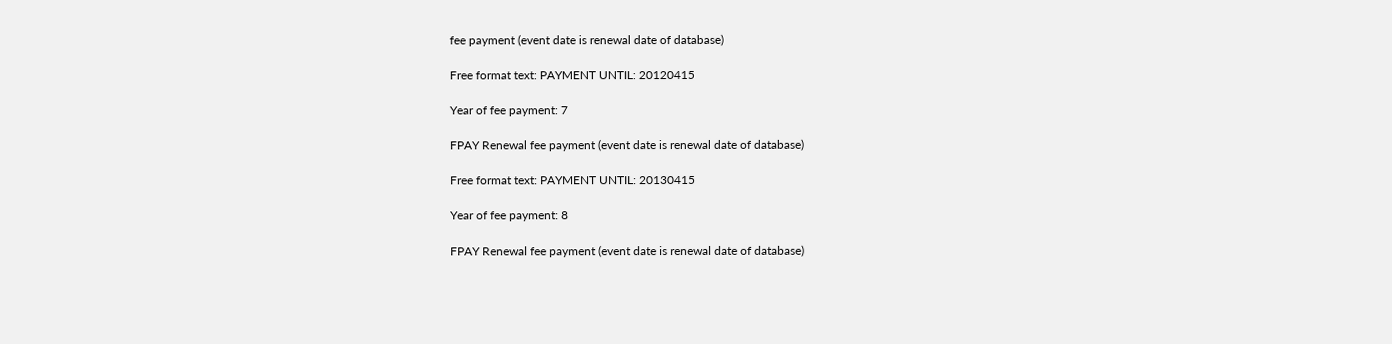fee payment (event date is renewal date of database)

Free format text: PAYMENT UNTIL: 20120415

Year of fee payment: 7

FPAY Renewal fee payment (event date is renewal date of database)

Free format text: PAYMENT UNTIL: 20130415

Year of fee payment: 8

FPAY Renewal fee payment (event date is renewal date of database)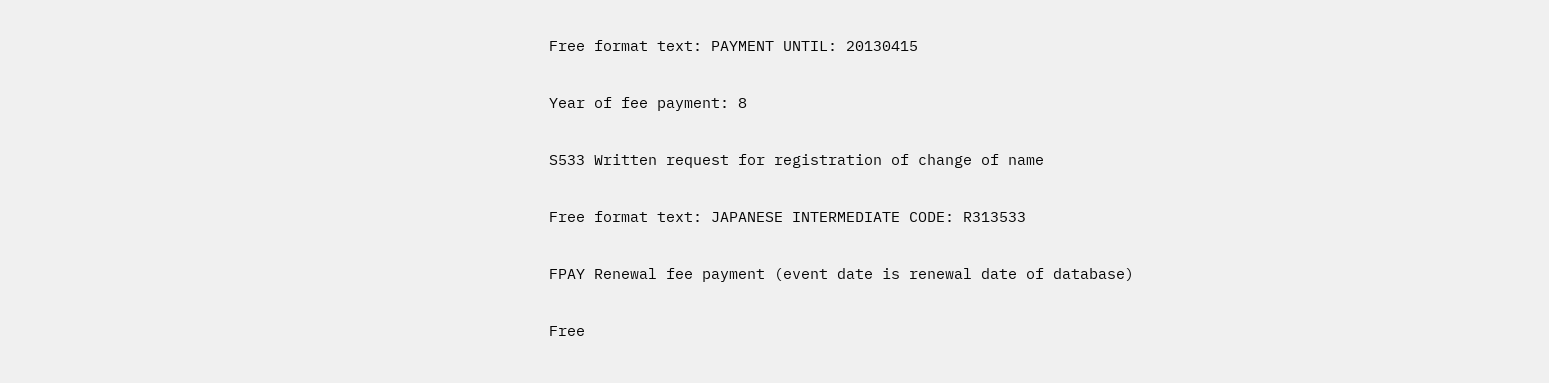Free format text: PAYMENT UNTIL: 20130415

Year of fee payment: 8

S533 Written request for registration of change of name

Free format text: JAPANESE INTERMEDIATE CODE: R313533

FPAY Renewal fee payment (event date is renewal date of database)

Free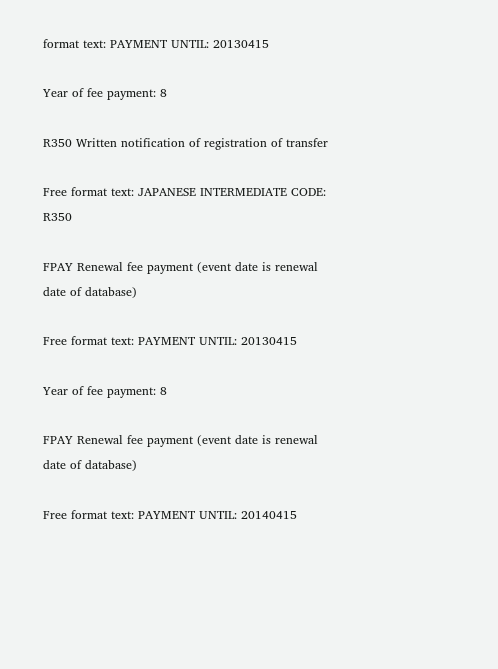format text: PAYMENT UNTIL: 20130415

Year of fee payment: 8

R350 Written notification of registration of transfer

Free format text: JAPANESE INTERMEDIATE CODE: R350

FPAY Renewal fee payment (event date is renewal date of database)

Free format text: PAYMENT UNTIL: 20130415

Year of fee payment: 8

FPAY Renewal fee payment (event date is renewal date of database)

Free format text: PAYMENT UNTIL: 20140415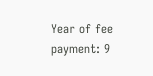Year of fee payment: 9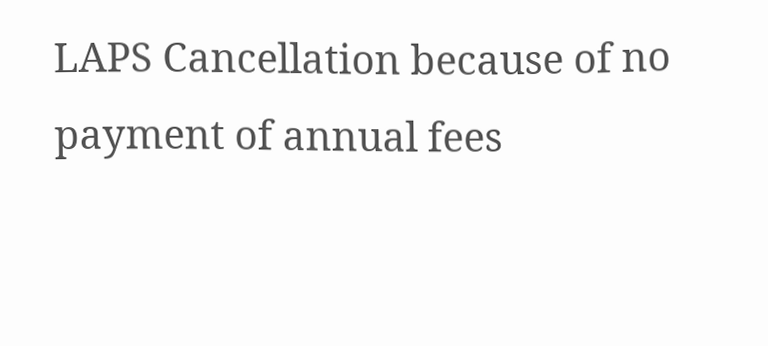LAPS Cancellation because of no payment of annual fees